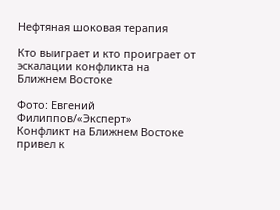Нефтяная шоковая терапия

Кто выиграет и кто проиграет от эскалации конфликта на Ближнем Востоке

Фото: Евгений Филиппов/«Эксперт»
Конфликт на Ближнем Востоке привел к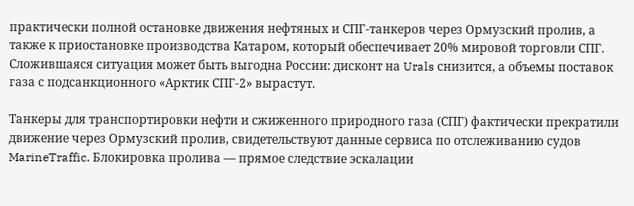практически полной остановке движения нефтяных и СПГ-танкеров через Ормузский пролив, а также к приостановке производства Катаром, который обеспечивает 20% мировой торговли СПГ. Сложившаяся ситуация может быть выгодна России: дисконт на Urals снизится, а объемы поставок газа с подсанкционного «Арктик СПГ-2» вырастут.

Танкеры для транспортировки нефти и сжиженного природного газа (СПГ) фактически прекратили движение через Ормузский пролив, свидетельствуют данные сервиса по отслеживанию судов MarineTraffic. Блокировка пролива — прямое следствие эскалации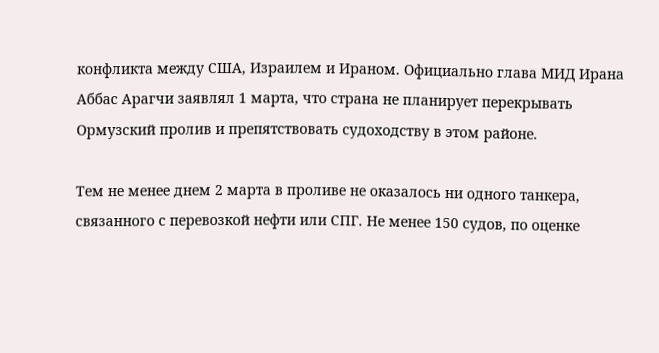конфликта между США, Израилем и Ираном. Официально глава МИД Ирана Аббас Арагчи заявлял 1 марта, что страна не планирует перекрывать Ормузский пролив и препятствовать судоходству в этом районе.

Тем не менее днем 2 марта в проливе не оказалось ни одного танкера, связанного с перевозкой нефти или СПГ. Не менее 150 судов, по оценке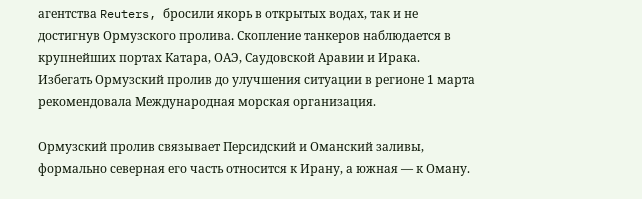агентства Reuters, бросили якорь в открытых водах, так и не достигнув Ормузского пролива. Скопление танкеров наблюдается в крупнейших портах Катара, ОАЭ, Саудовской Аравии и Ирака. Избегать Ормузский пролив до улучшения ситуации в регионе 1 марта рекомендовала Международная морская организация.

Ормузский пролив связывает Персидский и Оманский заливы, формально северная его часть относится к Ирану, а южная — к Оману.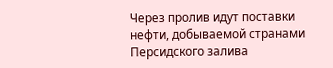Через пролив идут поставки нефти, добываемой странами Персидского залива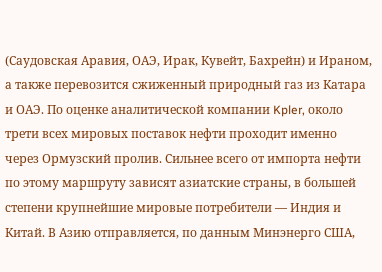(Саудовская Аравия, ОАЭ, Ирак, Кувейт, Бахрейн) и Ираном, а также перевозится сжиженный природный газ из Катара и ОАЭ. По оценке аналитической компании Kpler, около трети всех мировых поставок нефти проходит именно через Ормузский пролив. Сильнее всего от импорта нефти по этому маршруту зависят азиатские страны, в большей степени крупнейшие мировые потребители — Индия и Китай. В Азию отправляется, по данным Минэнерго США,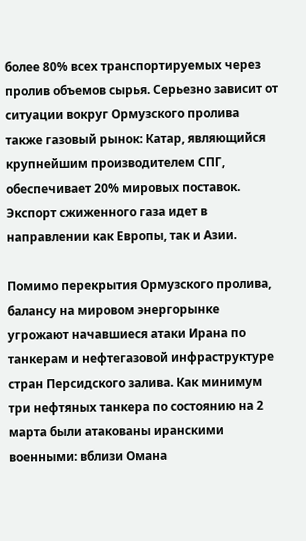более 80% всех транспортируемых через пролив объемов сырья. Серьезно зависит от ситуации вокруг Ормузского пролива также газовый рынок: Катар, являющийся крупнейшим производителем СПГ, обеспечивает 20% мировых поставок. Экспорт сжиженного газа идет в направлении как Европы, так и Азии.

Помимо перекрытия Ормузского пролива, балансу на мировом энергорынке угрожают начавшиеся атаки Ирана по танкерам и нефтегазовой инфраструктуре стран Персидского залива. Как минимум три нефтяных танкера по состоянию на 2 марта были атакованы иранскими военными: вблизи Омана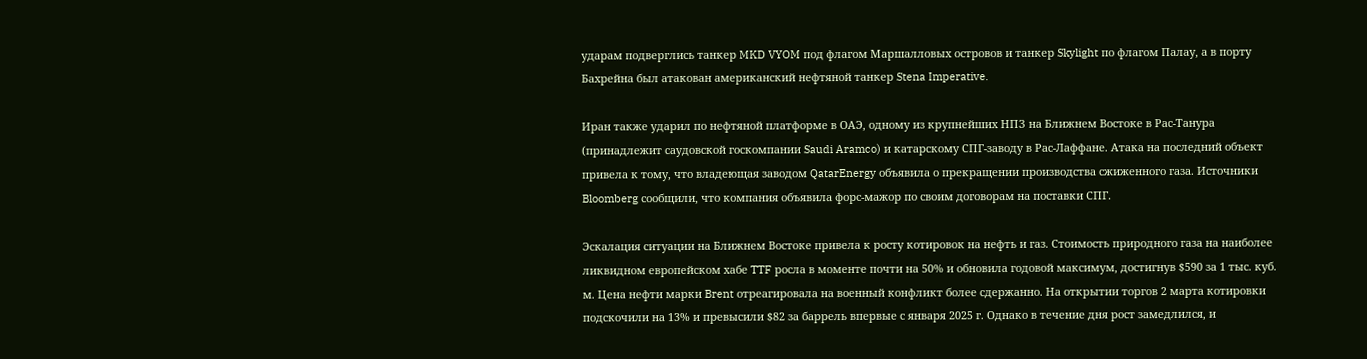ударам подверглись танкер MKD VYOM под флагом Маршалловых островов и танкер Skylight по флагом Палау, а в порту Бахрейна был атакован американский нефтяной танкер Stena Imperative.

Иран также ударил по нефтяной платформе в ОАЭ, одному из крупнейших НПЗ на Ближнем Востоке в Рас-Танура (принадлежит саудовской госкомпании Saudi Aramco) и катарскому СПГ-заводу в Рас-Лаффане. Атака на последний объект привела к тому, что владеющая заводом QatarEnergy объявила о прекращении производства сжиженного газа. Источники Bloomberg сообщили, что компания объявила форс-мажор по своим договорам на поставки СПГ.

Эскалация ситуации на Ближнем Востоке привела к росту котировок на нефть и газ. Стоимость природного газа на наиболее ликвидном европейском хабе TTF росла в моменте почти на 50% и обновила годовой максимум, достигнув $590 за 1 тыс. куб. м. Цена нефти марки Brent отреагировала на военный конфликт более сдержанно. На открытии торгов 2 марта котировки подскочили на 13% и превысили $82 за баррель впервые с января 2025 г. Однако в течение дня рост замедлился, и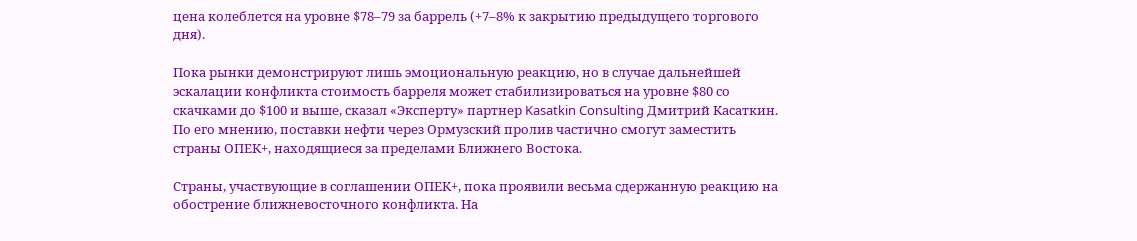цена колеблется на уровне $78–79 за баррель (+7–8% к закрытию предыдущего торгового дня).

Пока рынки демонстрируют лишь эмоциональную реакцию, но в случае дальнейшей эскалации конфликта стоимость барреля может стабилизироваться на уровне $80 со скачками до $100 и выше, сказал «Эксперту» партнер Kasatkin Consulting Дмитрий Касаткин. По его мнению, поставки нефти через Ормузский пролив частично смогут заместить страны ОПЕК+, находящиеся за пределами Ближнего Востока.

Страны, участвующие в соглашении ОПЕК+, пока проявили весьма сдержанную реакцию на обострение ближневосточного конфликта. На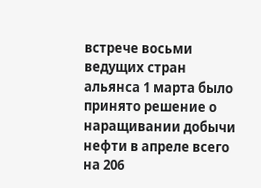встрече восьми ведущих стран альянса 1 марта было принято решение о наращивании добычи нефти в апреле всего на 206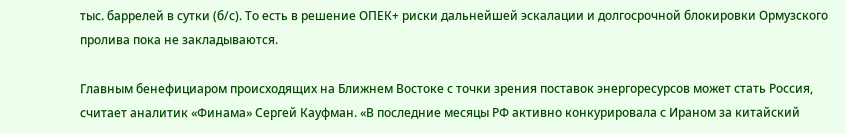тыс. баррелей в сутки (б/с). То есть в решение ОПЕК+ риски дальнейшей эскалации и долгосрочной блокировки Ормузского пролива пока не закладываются.

Главным бенефициаром происходящих на Ближнем Востоке с точки зрения поставок энергоресурсов может стать Россия, считает аналитик «Финама» Сергей Кауфман. «В последние месяцы РФ активно конкурировала с Ираном за китайский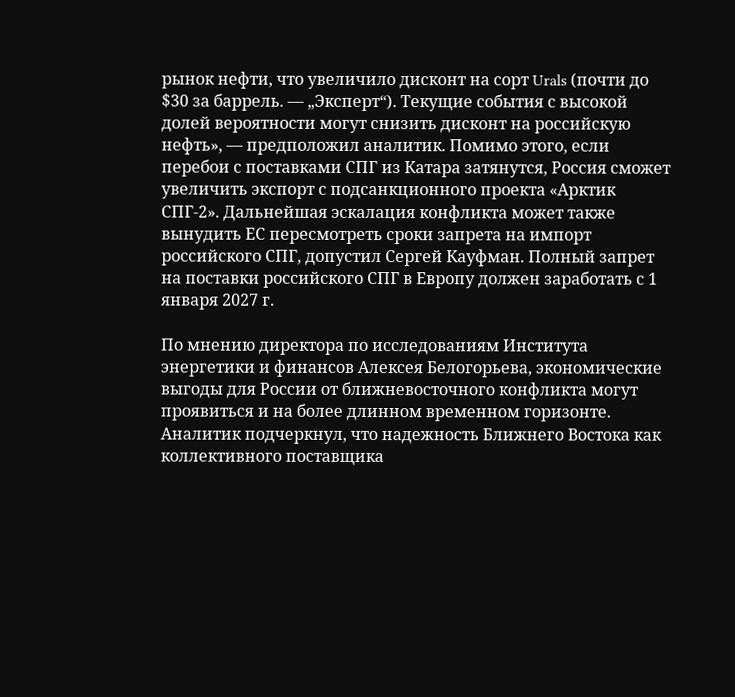рынок нефти, что увеличило дисконт на сорт Urals (почти до $30 за баррель. — „Эксперт“). Текущие события с высокой долей вероятности могут снизить дисконт на российскую нефть», — предположил аналитик. Помимо этого, если перебои с поставками СПГ из Катара затянутся, Россия сможет увеличить экспорт с подсанкционного проекта «Арктик СПГ-2». Дальнейшая эскалация конфликта может также вынудить ЕС пересмотреть сроки запрета на импорт российского СПГ, допустил Сергей Кауфман. Полный запрет на поставки российского СПГ в Европу должен заработать с 1 января 2027 г.

По мнению директора по исследованиям Института энергетики и финансов Алексея Белогорьева, экономические выгоды для России от ближневосточного конфликта могут проявиться и на более длинном временном горизонте. Аналитик подчеркнул, что надежность Ближнего Востока как коллективного поставщика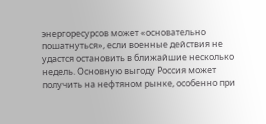энергоресурсов может «основательно пошатнуться», если военные действия не удастся остановить в ближайшие несколько недель. Основную выгоду Россия может получить на нефтяном рынке, особенно при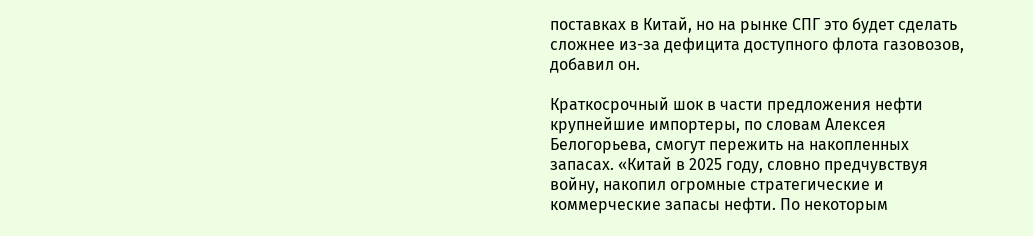поставках в Китай, но на рынке СПГ это будет сделать сложнее из-за дефицита доступного флота газовозов, добавил он.

Краткосрочный шок в части предложения нефти крупнейшие импортеры, по словам Алексея Белогорьева, смогут пережить на накопленных запасах. «Китай в 2025 году, словно предчувствуя войну, накопил огромные стратегические и коммерческие запасы нефти. По некоторым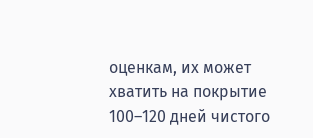оценкам, их может хватить на покрытие 100–120 дней чистого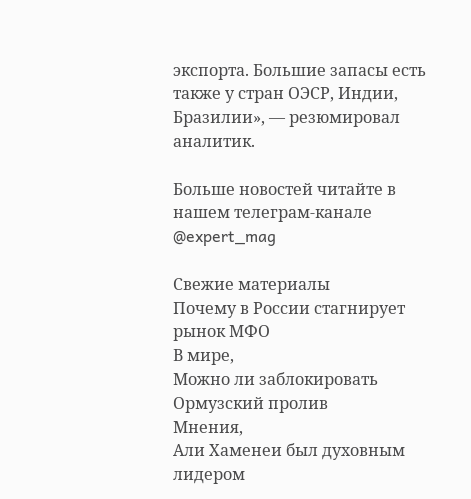экспорта. Большие запасы есть также у стран ОЭСР, Индии, Бразилии», — резюмировал аналитик.

Больше новостей читайте в нашем телеграм-канале @expert_mag

Свежие материалы
Почему в России стагнирует рынок МФО
В мире,
Можно ли заблокировать Ормузский пролив
Мнения,
Али Хаменеи был духовным лидером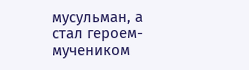мусульман, а стал героем-мучеником